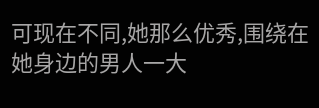可现在不同,她那么优秀,围绕在她身边的男人一大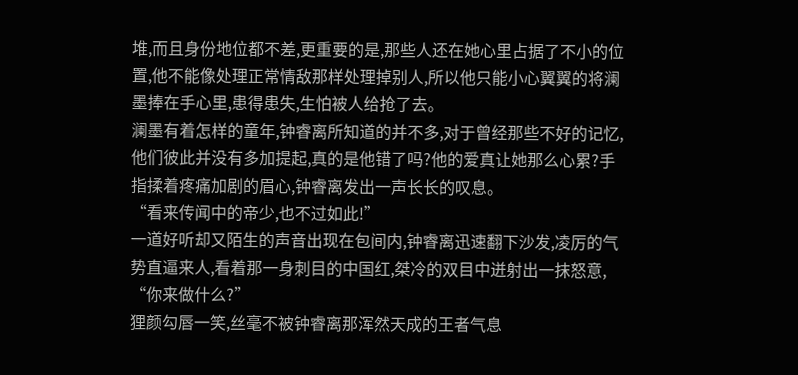堆,而且身份地位都不差,更重要的是,那些人还在她心里占据了不小的位置,他不能像处理正常情敌那样处理掉别人,所以他只能小心翼翼的将澜墨捧在手心里,患得患失,生怕被人给抢了去。
澜墨有着怎样的童年,钟睿离所知道的并不多,对于曾经那些不好的记忆,他们彼此并没有多加提起,真的是他错了吗?他的爱真让她那么心累?手指揉着疼痛加剧的眉心,钟睿离发出一声长长的叹息。
“看来传闻中的帝少,也不过如此!”
一道好听却又陌生的声音出现在包间内,钟睿离迅速翻下沙发,凌厉的气势直逼来人,看着那一身刺目的中国红,桀冷的双目中迸射出一抹怒意,
“你来做什么?”
狸颜勾唇一笑,丝毫不被钟睿离那浑然天成的王者气息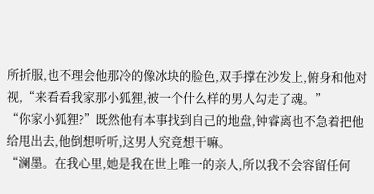所折服,也不理会他那冷的像冰块的脸色,双手撑在沙发上,俯身和他对视,“来看看我家那小狐狸,被一个什么样的男人勾走了魂。”
“你家小狐狸?”既然他有本事找到自己的地盘,钟睿离也不急着把他给甩出去,他倒想听听,这男人究竟想干嘛。
“澜墨。在我心里,她是我在世上唯一的亲人,所以我不会容留任何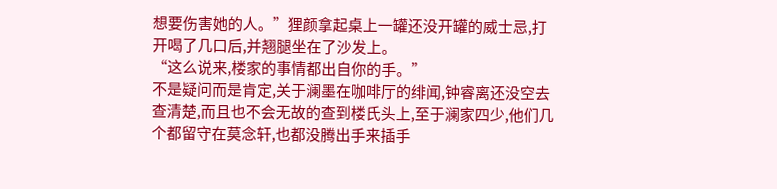想要伤害她的人。”狸颜拿起桌上一罐还没开罐的威士忌,打开喝了几口后,并翘腿坐在了沙发上。
“这么说来,楼家的事情都出自你的手。”
不是疑问而是肯定,关于澜墨在咖啡厅的绯闻,钟睿离还没空去查清楚,而且也不会无故的查到楼氏头上,至于澜家四少,他们几个都留守在莫念轩,也都没腾出手来插手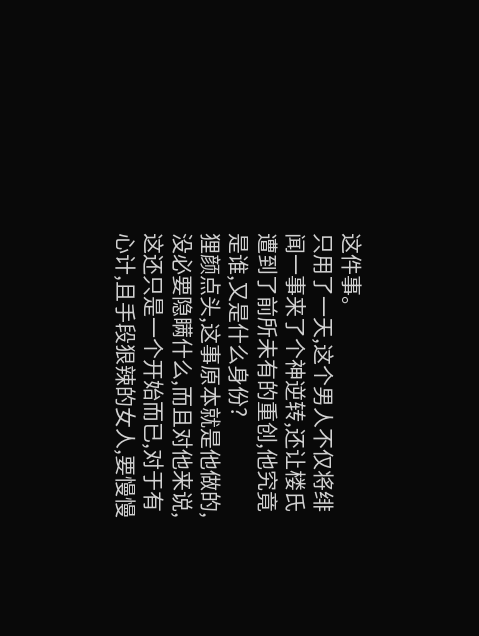这件事。
只用了一天,这个男人不仅将绯闻一事来了个神逆转,还让楼氏遭到了前所未有的重创,他究竟是谁,又是什么身份?
狸颜点头,这事原本就是他做的,没必要隐瞒什么,而且对他来说,这还只是一个开始而已,对于有心计,且手段狠辣的女人,要慢慢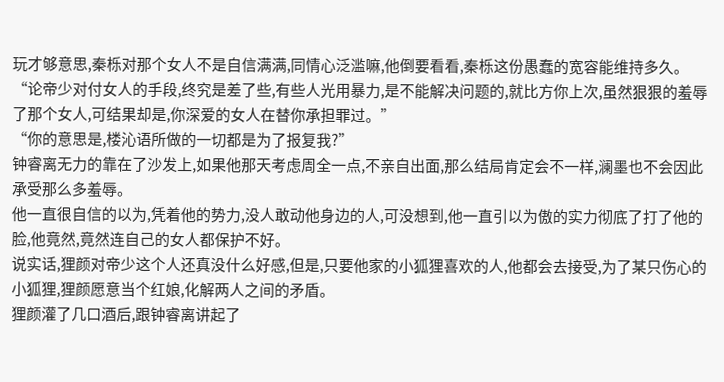玩才够意思,秦栎对那个女人不是自信满满,同情心泛滥嘛,他倒要看看,秦栎这份愚蠢的宽容能维持多久。
“论帝少对付女人的手段,终究是差了些,有些人光用暴力,是不能解决问题的,就比方你上次,虽然狠狠的羞辱了那个女人,可结果却是,你深爱的女人在替你承担罪过。”
“你的意思是,楼沁语所做的一切都是为了报复我?”
钟睿离无力的靠在了沙发上,如果他那天考虑周全一点,不亲自出面,那么结局肯定会不一样,澜墨也不会因此承受那么多羞辱。
他一直很自信的以为,凭着他的势力,没人敢动他身边的人,可没想到,他一直引以为傲的实力彻底了打了他的脸,他竟然,竟然连自己的女人都保护不好。
说实话,狸颜对帝少这个人还真没什么好感,但是,只要他家的小狐狸喜欢的人,他都会去接受,为了某只伤心的小狐狸,狸颜愿意当个红娘,化解两人之间的矛盾。
狸颜灌了几口酒后,跟钟睿离讲起了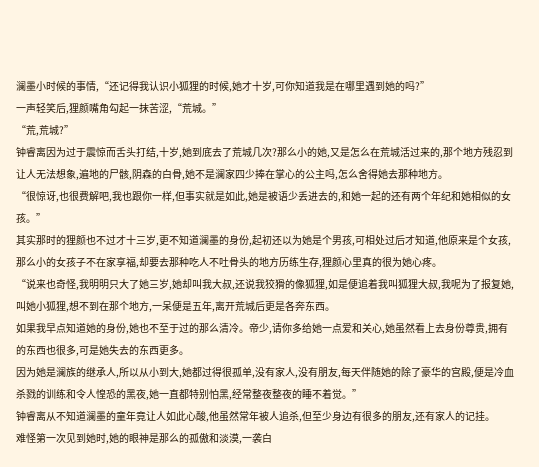澜墨小时候的事情,“还记得我认识小狐狸的时候,她才十岁,可你知道我是在哪里遇到她的吗?”
一声轻笑后,狸颜嘴角勾起一抹苦涩,“荒城。”
“荒,荒城?”
钟睿离因为过于震惊而舌头打结,十岁,她到底去了荒城几次?那么小的她,又是怎么在荒城活过来的,那个地方残忍到让人无法想象,遍地的尸骸,阴森的白骨,她不是澜家四少捧在掌心的公主吗,怎么舍得她去那种地方。
“很惊讶,也很费解吧,我也跟你一样,但事实就是如此,她是被语少丢进去的,和她一起的还有两个年纪和她相似的女孩。”
其实那时的狸颜也不过才十三岁,更不知道澜墨的身份,起初还以为她是个男孩,可相处过后才知道,他原来是个女孩,那么小的女孩子不在家享福,却要去那种吃人不吐骨头的地方历练生存,狸颜心里真的很为她心疼。
“说来也奇怪,我明明只大了她三岁,她却叫我大叔,还说我狡猾的像狐狸,如是便追着我叫狐狸大叔,我呢为了报复她,叫她小狐狸,想不到在那个地方,一呆便是五年,离开荒城后更是各奔东西。
如果我早点知道她的身份,她也不至于过的那么清冷。帝少,请你多给她一点爱和关心,她虽然看上去身份尊贵,拥有的东西也很多,可是她失去的东西更多。
因为她是澜族的继承人,所以从小到大,她都过得很孤单,没有家人,没有朋友,每天伴随她的除了豪华的宫殿,便是冷血杀戮的训练和令人惶恐的黑夜,她一直都特别怕黑,经常整夜整夜的睡不着觉。”
钟睿离从不知道澜墨的童年竟让人如此心酸,他虽然常年被人追杀,但至少身边有很多的朋友,还有家人的记挂。
难怪第一次见到她时,她的眼神是那么的孤傲和淡漠,一袭白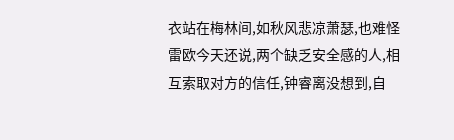衣站在梅林间,如秋风悲凉萧瑟,也难怪雷欧今天还说,两个缺乏安全感的人,相互索取对方的信任,钟睿离没想到,自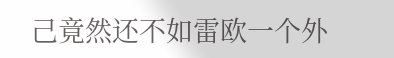己竟然还不如雷欧一个外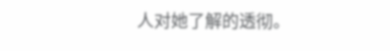人对她了解的透彻。